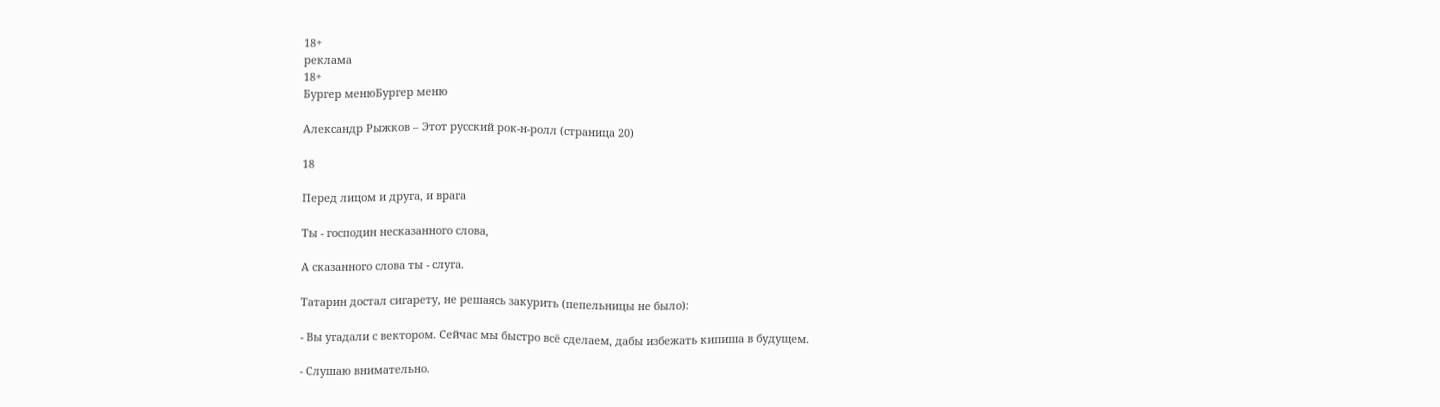18+
реклама
18+
Бургер менюБургер меню

Александр Рыжков – Этот русский рок-н-ролл (страница 20)

18

Перед лицом и друга, и врага

Ты - господин несказанного слова,

А сказанного слова ты - слуга.

Татарин достал сигарету, не решаясь закурить (пепельницы не было):

- Вы угадали с вектором. Сейчас мы быстро всё сделаем, дабы избежать кипиша в будущем.

- Слушаю внимательно.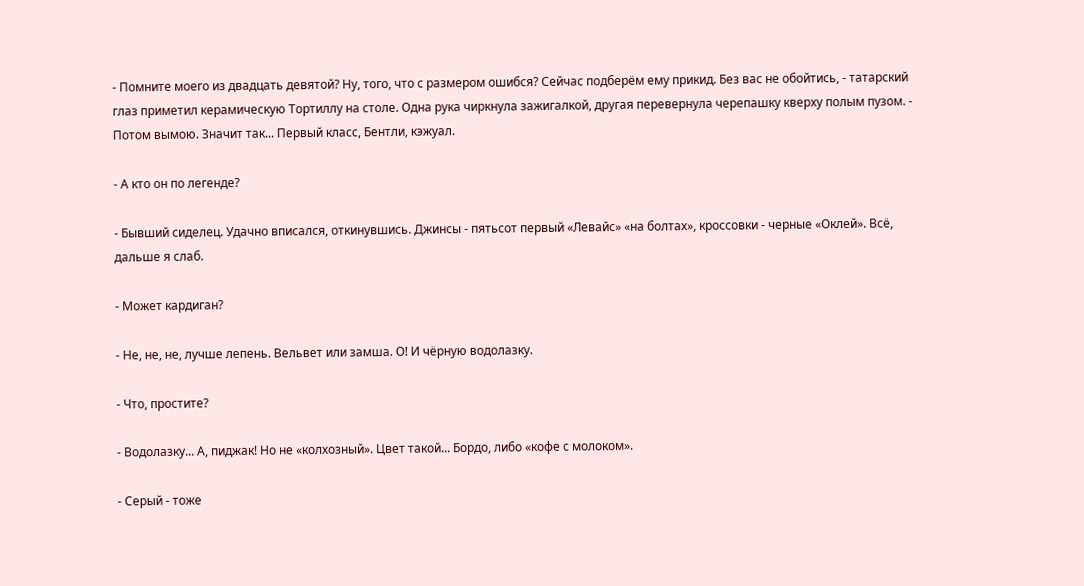- Помните моего из двадцать девятой? Ну, того, что с размером ошибся? Сейчас подберём ему прикид. Без вас не обойтись, - татарский глаз приметил керамическую Тортиллу на столе. Одна рука чиркнула зажигалкой, другая перевернула черепашку кверху полым пузом. - Потом вымою. Значит так... Первый класс, Бентли, кэжуал.

- А кто он по легенде?

- Бывший сиделец. Удачно вписался, откинувшись. Джинсы - пятьсот первый «Левайс» «на болтах», кроссовки - черные «Оклей». Всё, дальше я слаб.

- Может кардиган?

- Не, не, не, лучше лепень. Вельвет или замша. О! И чёрную водолазку.

- Что, простите?

- Водолазку... А, пиджак! Но не «колхозный». Цвет такой... Бордо, либо «кофе с молоком».

- Серый - тоже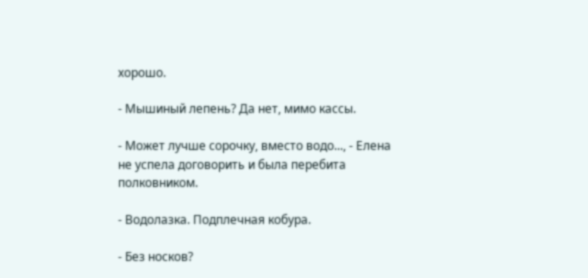хорошо.

- Мышиный лепень? Да нет, мимо кассы.

- Может лучше сорочку, вместо водо..., - Елена не успела договорить и была перебита полковником.

- Водолазка. Подплечная кобура.

- Без носков?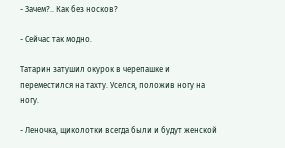- Зачем?.. Как без носков?

- Сейчас так модно.

Татарин затушил окурок в черепашке и переместился на тахту. Уселся, положив ногу на ногу.

- Леночка, щиколотки всегда были и будут женской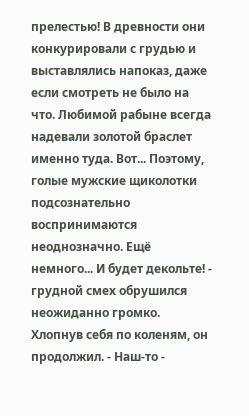прелестью! В древности они конкурировали с грудью и выставлялись напоказ, даже если смотреть не было на что. Любимой рабыне всегда надевали золотой браслет именно туда. Вот... Поэтому, голые мужские щиколотки подсознательно воспринимаются неоднозначно. Ещё немного... И будет декольте! - грудной смех обрушился неожиданно громко. Хлопнув себя по коленям, он продолжил. - Наш-то -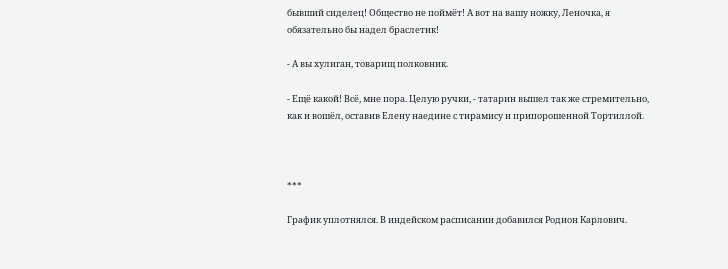бывший сиделец! Общество не поймёт! А вот на вашу ножку, Леночка, я обязательно бы надел браслетик!

- А вы хулиган, товарищ полковник.

- Ещё какой! Всё, мне пора. Целую ручки, - татарин вышел так же стремительно, как и вошёл, оставив Елену наедине с тирамису и припорошенной Тортиллой.



***

График уплотнялся. В индейском расписании добавился Родион Карлович.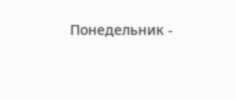Понедельник -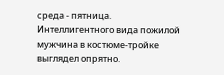среда - пятница. Интеллигентного вида пожилой мужчина в костюме-тройке выглядел опрятно.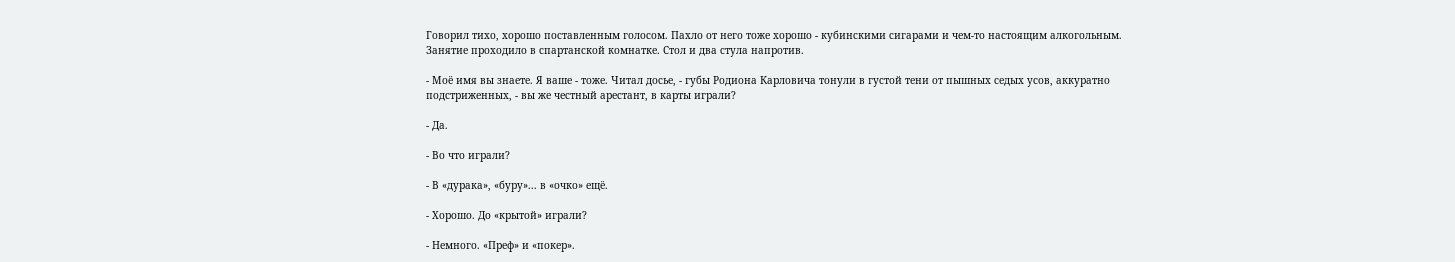Говорил тихо, хорошо поставленным голосом. Пахло от него тоже хорошо - кубинскими сигарами и чем-то настоящим алкогольным. Занятие проходило в спартанской комнатке. Стол и два стула напротив.

- Моё имя вы знаете. Я ваше - тоже. Читал досье, - губы Родиона Карловича тонули в густой тени от пышных седых усов, аккуратно подстриженных, - вы же честный арестант, в карты играли?

- Да.

- Во что играли?

- В «дурака», «буру»... в «очко» ещё.

- Хорошо. До «крытой» играли?

- Немного. «Преф» и «покер».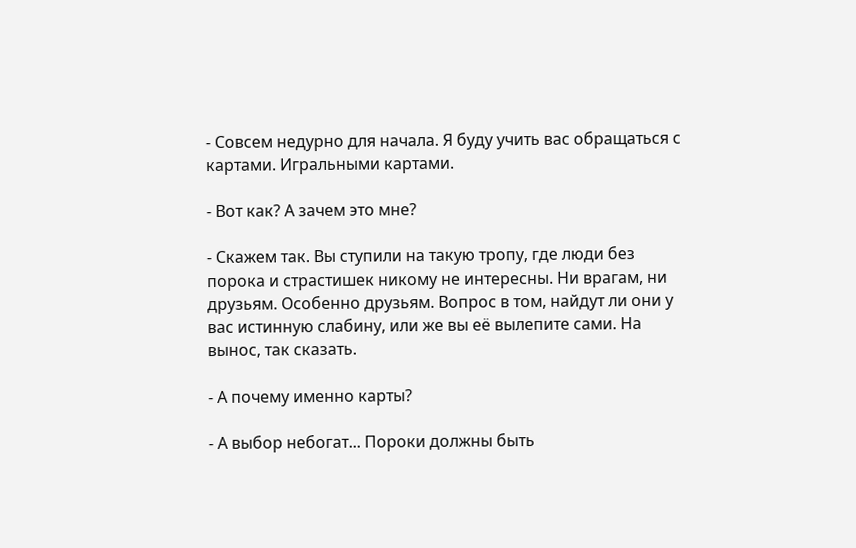- Совсем недурно для начала. Я буду учить вас обращаться с картами. Игральными картами.

- Вот как? А зачем это мне?

- Скажем так. Вы ступили на такую тропу, где люди без порока и страстишек никому не интересны. Ни врагам, ни друзьям. Особенно друзьям. Вопрос в том, найдут ли они у вас истинную слабину, или же вы её вылепите сами. На вынос, так сказать.

- А почему именно карты?

- А выбор небогат... Пороки должны быть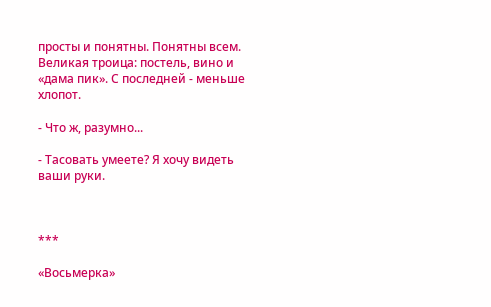просты и понятны. Понятны всем. Великая троица: постель, вино и «дама пик». С последней - меньше хлопот.

- Что ж, разумно...

- Тасовать умеете? Я хочу видеть ваши руки.



***

«Восьмерка»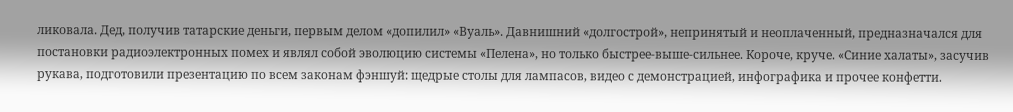ликовала. Дед, получив татарские деньги, первым делом «допилил» «Вуаль». Давнишний «долгострой», непринятый и неоплаченный, предназначался для постановки радиоэлектронных помех и являл собой эволюцию системы «Пелена», но только быстрее-выше-сильнее. Короче, круче. «Синие халаты», засучив рукава, подготовили презентацию по всем законам фэншуй: щедрые столы для лампасов, видео с демонстрацией, инфографика и прочее конфетти.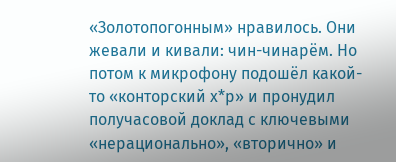«Золотопогонным» нравилось. Они жевали и кивали: чин-чинарём. Но потом к микрофону подошёл какой-то «конторский х*р» и пронудил получасовой доклад с ключевыми «нерационально», «вторично» и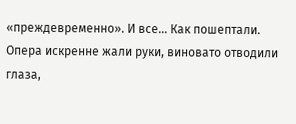«преждевременно». И все... Как пошептали. Опера искренне жали руки, виновато отводили глаза,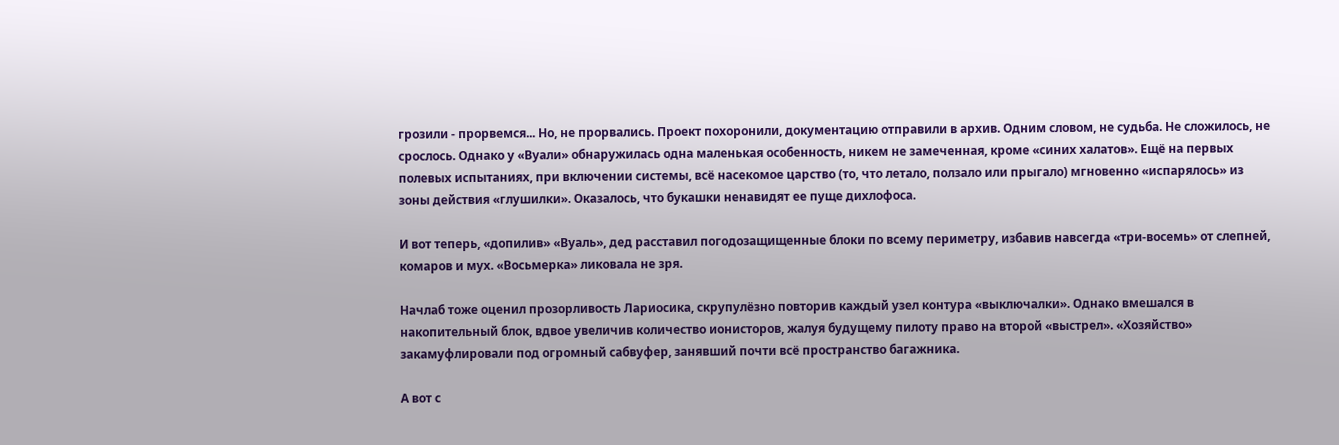грозили - прорвемся... Но, не прорвались. Проект похоронили, документацию отправили в архив. Одним словом, не судьба. Не сложилось, не срослось. Однако у «Вуали» обнаружилась одна маленькая особенность, никем не замеченная, кроме «синих халатов». Ещё на первых полевых испытаниях, при включении системы, всё насекомое царство (то, что летало, ползало или прыгало) мгновенно «испарялось» из зоны действия «глушилки». Оказалось, что букашки ненавидят ее пуще дихлофоса.

И вот теперь, «допилив» «Вуаль», дед расставил погодозащищенные блоки по всему периметру, избавив навсегда «три-восемь» от слепней, комаров и мух. «Восьмерка» ликовала не зря.

Начлаб тоже оценил прозорливость Лариосика, скрупулёзно повторив каждый узел контура «выключалки». Однако вмешался в накопительный блок, вдвое увеличив количество ионисторов, жалуя будущему пилоту право на второй «выстрел». «Хозяйство» закамуфлировали под огромный сабвуфер, занявший почти всё пространство багажника.

А вот с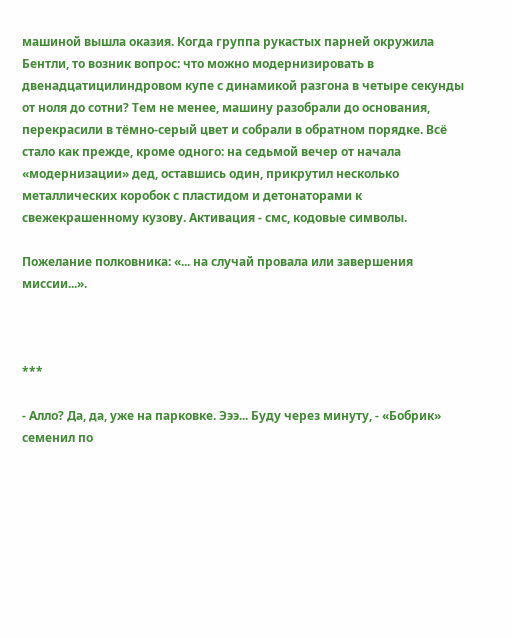машиной вышла оказия. Когда группа рукастых парней окружила Бентли, то возник вопрос: что можно модернизировать в двенадцатицилиндровом купе с динамикой разгона в четыре секунды от ноля до сотни? Тем не менее, машину разобрали до основания, перекрасили в тёмно-серый цвет и собрали в обратном порядке. Всё стало как прежде, кроме одного: на седьмой вечер от начала «модернизации» дед, оставшись один, прикрутил несколько металлических коробок с пластидом и детонаторами к свежекрашенному кузову. Активация - смс, кодовые символы.

Пожелание полковника: «... на случай провала или завершения миссии...».



***

- Алло? Да, да, уже на парковке. Эээ... Буду через минуту, - «Бобрик» семенил по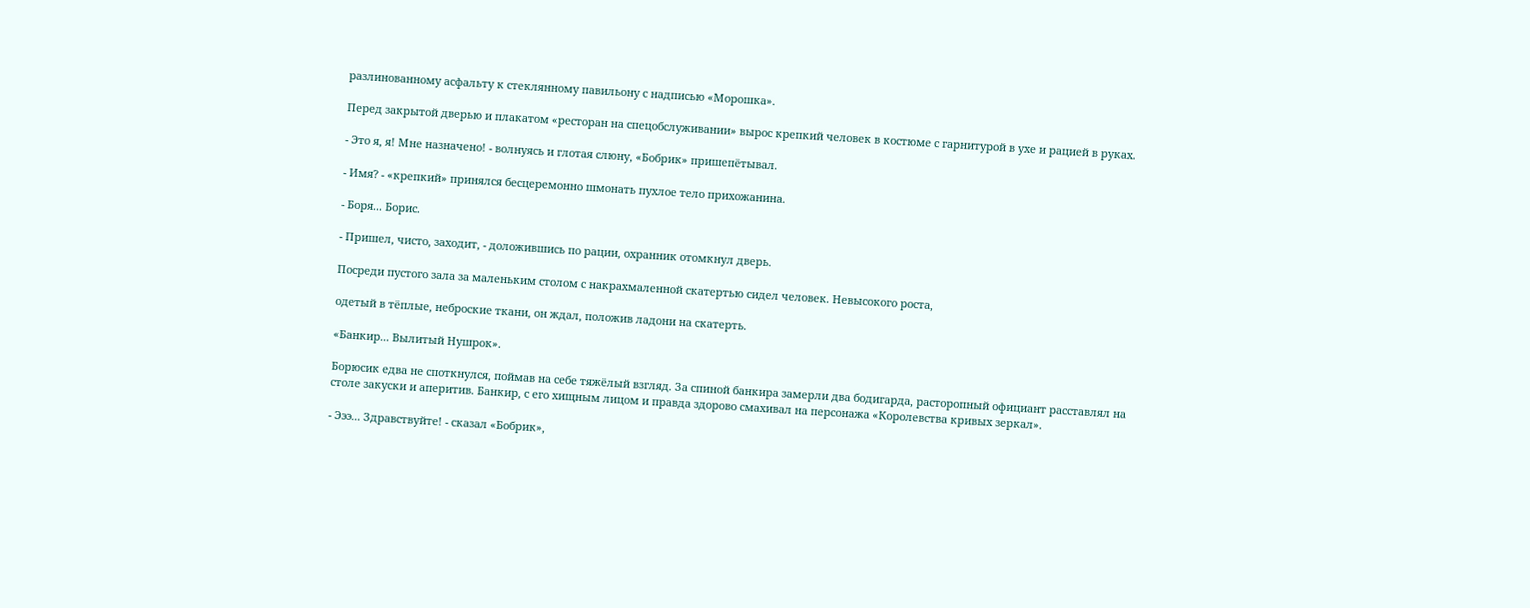разлинованному асфальту к стеклянному павильону с надписью «Морошка».

Перед закрытой дверью и плакатом «ресторан на спецобслуживании» вырос крепкий человек в костюме с гарнитурой в ухе и рацией в руках.

- Это я, я! Мне назначено! - волнуясь и глотая слюну, «Бобрик» пришепётывал.

- Имя? - «крепкий» принялся бесцеремонно шмонать пухлое тело прихожанина.

- Боря... Борис.

- Пришел, чисто, заходит, - доложившись по рации, охранник отомкнул дверь.

Посреди пустого зала за маленьким столом с накрахмаленной скатертью сидел человек. Невысокого роста,

одетый в тёплые, неброские ткани, он ждал, положив ладони на скатерть.

«Банкир... Вылитый Нушрок».

Борюсик едва не споткнулся, поймав на себе тяжёлый взгляд. За спиной банкира замерли два бодигарда, расторопный официант расставлял на столе закуски и аперитив. Банкир, с его хищным лицом и правда здорово смахивал на персонажа «Королевства кривых зеркал».

- Эээ... Здравствуйте! - сказал «Бобрик»,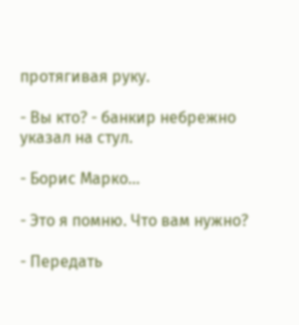протягивая руку.

- Вы кто? - банкир небрежно указал на стул.

- Борис Марко...

- Это я помню. Что вам нужно?

- Передать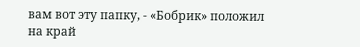вам вот эту папку, - «Бобрик» положил на край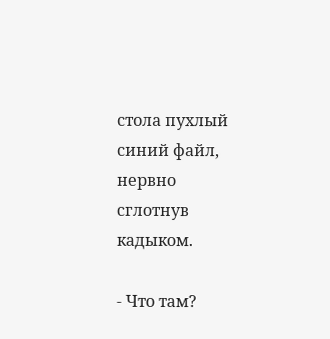стола пухлый синий файл, нервно сглотнув кадыком.

- Что там?